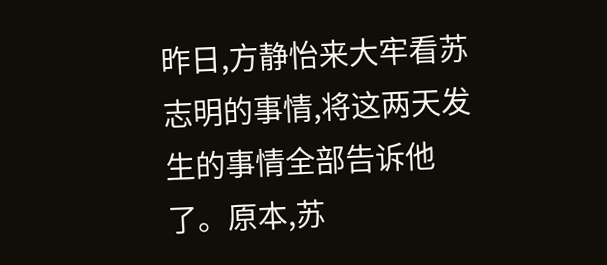昨日,方静怡来大牢看苏志明的事情,将这两天发生的事情全部告诉他了。原本,苏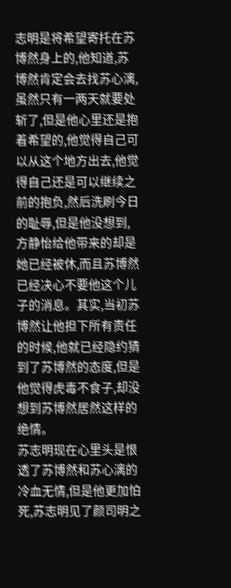志明是将希望寄托在苏博然身上的,他知道,苏博然肯定会去找苏心漓,虽然只有一两天就要处斩了,但是他心里还是抱着希望的,他觉得自己可以从这个地方出去,他觉得自己还是可以继续之前的抱负,然后洗刷今日的耻辱,但是他没想到,方静怡给他带来的却是她已经被休,而且苏博然已经决心不要他这个儿子的消息。其实,当初苏博然让他担下所有责任的时候,他就已经隐约猜到了苏博然的态度,但是他觉得虎毒不食子,却没想到苏博然居然这样的绝情。
苏志明现在心里头是恨透了苏博然和苏心漓的冷血无情,但是他更加怕死,苏志明见了颜司明之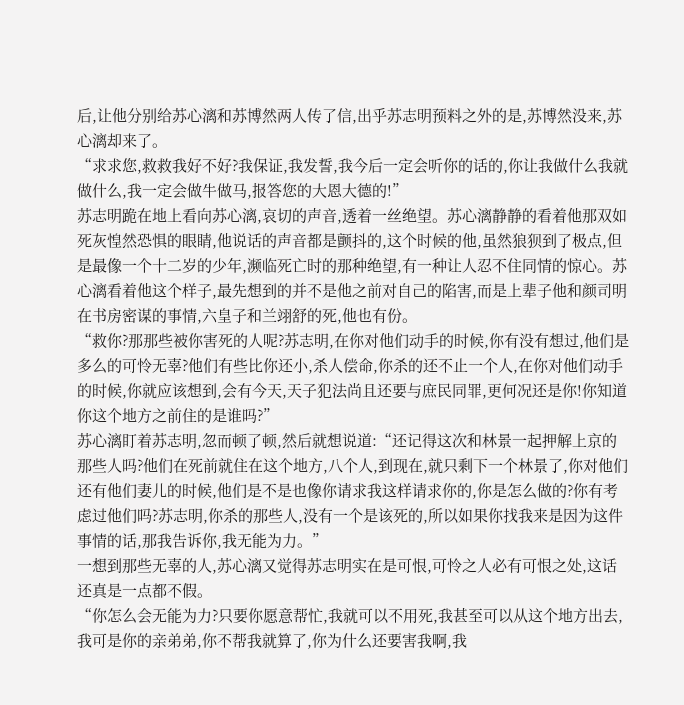后,让他分别给苏心漓和苏博然两人传了信,出乎苏志明预料之外的是,苏博然没来,苏心漓却来了。
“求求您,救救我好不好?我保证,我发誓,我今后一定会听你的话的,你让我做什么我就做什么,我一定会做牛做马,报答您的大恩大德的!”
苏志明跪在地上看向苏心漓,哀切的声音,透着一丝绝望。苏心漓静静的看着他那双如死灰惶然恐惧的眼睛,他说话的声音都是颤抖的,这个时候的他,虽然狼狈到了极点,但是最像一个十二岁的少年,濒临死亡时的那种绝望,有一种让人忍不住同情的惊心。苏心漓看着他这个样子,最先想到的并不是他之前对自己的陷害,而是上辈子他和颜司明在书房密谋的事情,六皇子和兰翊舒的死,他也有份。
“救你?那那些被你害死的人呢?苏志明,在你对他们动手的时候,你有没有想过,他们是多么的可怜无辜?他们有些比你还小,杀人偿命,你杀的还不止一个人,在你对他们动手的时候,你就应该想到,会有今天,天子犯法尚且还要与庶民同罪,更何况还是你!你知道你这个地方之前住的是谁吗?”
苏心漓盯着苏志明,忽而顿了顿,然后就想说道:“还记得这次和林景一起押解上京的那些人吗?他们在死前就住在这个地方,八个人,到现在,就只剩下一个林景了,你对他们还有他们妻儿的时候,他们是不是也像你请求我这样请求你的,你是怎么做的?你有考虑过他们吗?苏志明,你杀的那些人,没有一个是该死的,所以如果你找我来是因为这件事情的话,那我告诉你,我无能为力。”
一想到那些无辜的人,苏心漓又觉得苏志明实在是可恨,可怜之人必有可恨之处,这话还真是一点都不假。
“你怎么会无能为力?只要你愿意帮忙,我就可以不用死,我甚至可以从这个地方出去,我可是你的亲弟弟,你不帮我就算了,你为什么还要害我啊,我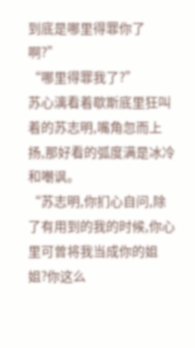到底是哪里得罪你了啊?”
“哪里得罪我了?”
苏心漓看着歇斯底里狂叫着的苏志明,嘴角忽而上扬,那好看的弧度满是冰冷和嘲讽。
“苏志明,你扪心自问,除了有用到的我的时候,你心里可曾将我当成你的姐姐?你这么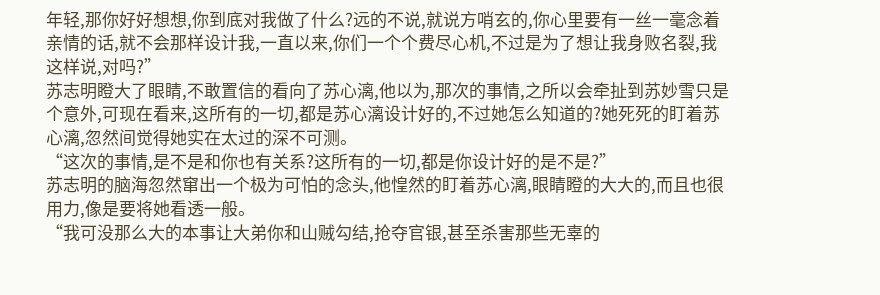年轻,那你好好想想,你到底对我做了什么?远的不说,就说方哨玄的,你心里要有一丝一毫念着亲情的话,就不会那样设计我,一直以来,你们一个个费尽心机,不过是为了想让我身败名裂,我这样说,对吗?”
苏志明瞪大了眼睛,不敢置信的看向了苏心漓,他以为,那次的事情,之所以会牵扯到苏妙雪只是个意外,可现在看来,这所有的一切,都是苏心漓设计好的,不过她怎么知道的?她死死的盯着苏心漓,忽然间觉得她实在太过的深不可测。
“这次的事情,是不是和你也有关系?这所有的一切,都是你设计好的是不是?”
苏志明的脑海忽然窜出一个极为可怕的念头,他惶然的盯着苏心漓,眼睛瞪的大大的,而且也很用力,像是要将她看透一般。
“我可没那么大的本事让大弟你和山贼勾结,抢夺官银,甚至杀害那些无辜的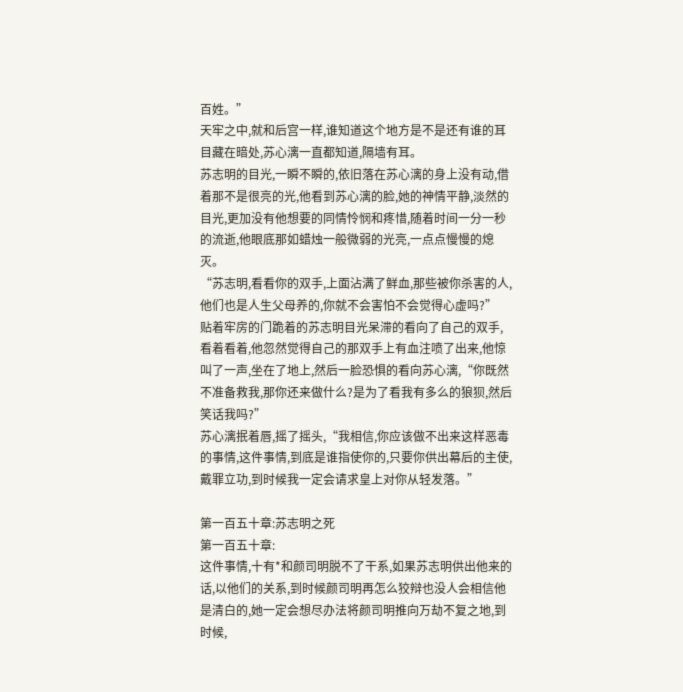百姓。”
天牢之中,就和后宫一样,谁知道这个地方是不是还有谁的耳目藏在暗处,苏心漓一直都知道,隔墙有耳。
苏志明的目光,一瞬不瞬的,依旧落在苏心漓的身上没有动,借着那不是很亮的光,他看到苏心漓的脸,她的神情平静,淡然的目光,更加没有他想要的同情怜悯和疼惜,随着时间一分一秒的流逝,他眼底那如蜡烛一般微弱的光亮,一点点慢慢的熄灭。
“苏志明,看看你的双手,上面沾满了鲜血,那些被你杀害的人,他们也是人生父母养的,你就不会害怕不会觉得心虚吗?”
贴着牢房的门跪着的苏志明目光呆滞的看向了自己的双手,看着看着,他忽然觉得自己的那双手上有血注喷了出来,他惊叫了一声,坐在了地上,然后一脸恐惧的看向苏心漓,“你既然不准备救我,那你还来做什么?是为了看我有多么的狼狈,然后笑话我吗?”
苏心漓抿着唇,摇了摇头,“我相信,你应该做不出来这样恶毒的事情,这件事情,到底是谁指使你的,只要你供出幕后的主使,戴罪立功,到时候我一定会请求皇上对你从轻发落。”

第一百五十章:苏志明之死
第一百五十章:
这件事情,十有*和颜司明脱不了干系,如果苏志明供出他来的话,以他们的关系,到时候颜司明再怎么狡辩也没人会相信他是清白的,她一定会想尽办法将颜司明推向万劫不复之地,到时候,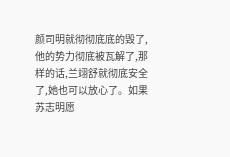颜司明就彻彻底底的毁了,他的势力彻底被瓦解了,那样的话,兰翊舒就彻底安全了,她也可以放心了。如果苏志明愿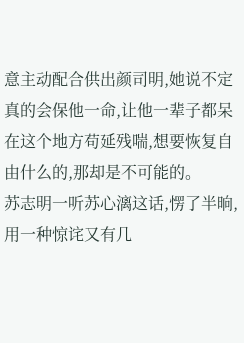意主动配合供出颜司明,她说不定真的会保他一命,让他一辈子都呆在这个地方苟延残喘,想要恢复自由什么的,那却是不可能的。
苏志明一听苏心漓这话,愣了半晌,用一种惊诧又有几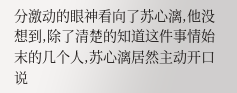分激动的眼神看向了苏心漓,他没想到,除了清楚的知道这件事情始末的几个人,苏心漓居然主动开口说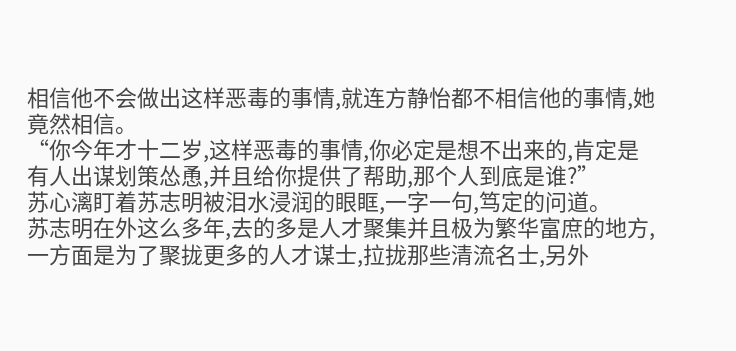相信他不会做出这样恶毒的事情,就连方静怡都不相信他的事情,她竟然相信。
“你今年才十二岁,这样恶毒的事情,你必定是想不出来的,肯定是有人出谋划策怂恿,并且给你提供了帮助,那个人到底是谁?”
苏心漓盯着苏志明被泪水浸润的眼眶,一字一句,笃定的问道。
苏志明在外这么多年,去的多是人才聚集并且极为繁华富庶的地方,一方面是为了聚拢更多的人才谋士,拉拢那些清流名士,另外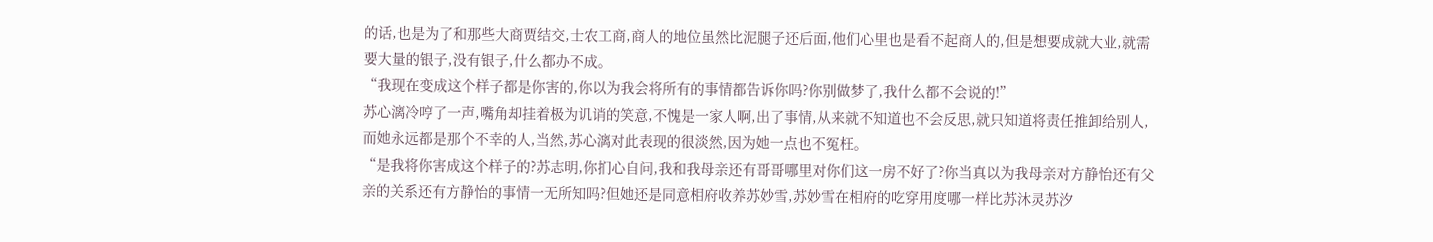的话,也是为了和那些大商贾结交,士农工商,商人的地位虽然比泥腿子还后面,他们心里也是看不起商人的,但是想要成就大业,就需要大量的银子,没有银子,什么都办不成。
“我现在变成这个样子都是你害的,你以为我会将所有的事情都告诉你吗?你别做梦了,我什么都不会说的!”
苏心漓冷哼了一声,嘴角却挂着极为讥诮的笑意,不愧是一家人啊,出了事情,从来就不知道也不会反思,就只知道将责任推卸给别人,而她永远都是那个不幸的人,当然,苏心漓对此表现的很淡然,因为她一点也不冤枉。
“是我将你害成这个样子的?苏志明,你扪心自问,我和我母亲还有哥哥哪里对你们这一房不好了?你当真以为我母亲对方静怡还有父亲的关系还有方静怡的事情一无所知吗?但她还是同意相府收养苏妙雪,苏妙雪在相府的吃穿用度哪一样比苏沐灵苏汐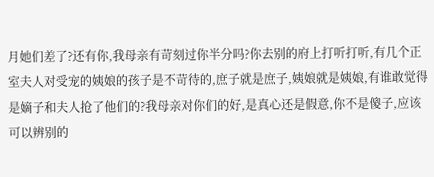月她们差了?还有你,我母亲有苛刻过你半分吗?你去别的府上打听打听,有几个正室夫人对受宠的姨娘的孩子是不苛待的,庶子就是庶子,姨娘就是姨娘,有谁敢觉得是嫡子和夫人抢了他们的?我母亲对你们的好,是真心还是假意,你不是傻子,应该可以辨别的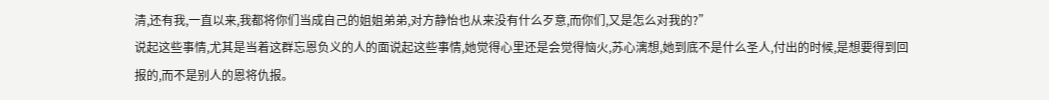清,还有我,一直以来,我都将你们当成自己的姐姐弟弟,对方静怡也从来没有什么歹意,而你们,又是怎么对我的?”
说起这些事情,尤其是当着这群忘恩负义的人的面说起这些事情,她觉得心里还是会觉得恼火,苏心漓想,她到底不是什么圣人,付出的时候,是想要得到回报的,而不是别人的恩将仇报。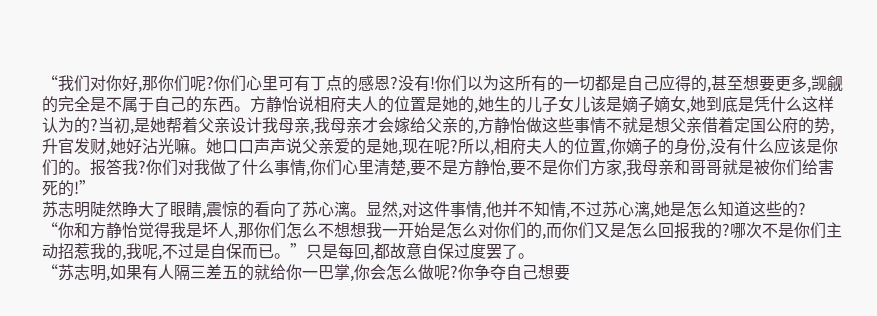“我们对你好,那你们呢?你们心里可有丁点的感恩?没有!你们以为这所有的一切都是自己应得的,甚至想要更多,觊觎的完全是不属于自己的东西。方静怡说相府夫人的位置是她的,她生的儿子女儿该是嫡子嫡女,她到底是凭什么这样认为的?当初,是她帮着父亲设计我母亲,我母亲才会嫁给父亲的,方静怡做这些事情不就是想父亲借着定国公府的势,升官发财,她好沾光嘛。她口口声声说父亲爱的是她,现在呢?所以,相府夫人的位置,你嫡子的身份,没有什么应该是你们的。报答我?你们对我做了什么事情,你们心里清楚,要不是方静怡,要不是你们方家,我母亲和哥哥就是被你们给害死的!”
苏志明陡然睁大了眼睛,震惊的看向了苏心漓。显然,对这件事情,他并不知情,不过苏心漓,她是怎么知道这些的?
“你和方静怡觉得我是坏人,那你们怎么不想想我一开始是怎么对你们的,而你们又是怎么回报我的?哪次不是你们主动招惹我的,我呢,不过是自保而已。”只是每回,都故意自保过度罢了。
“苏志明,如果有人隔三差五的就给你一巴掌,你会怎么做呢?你争夺自己想要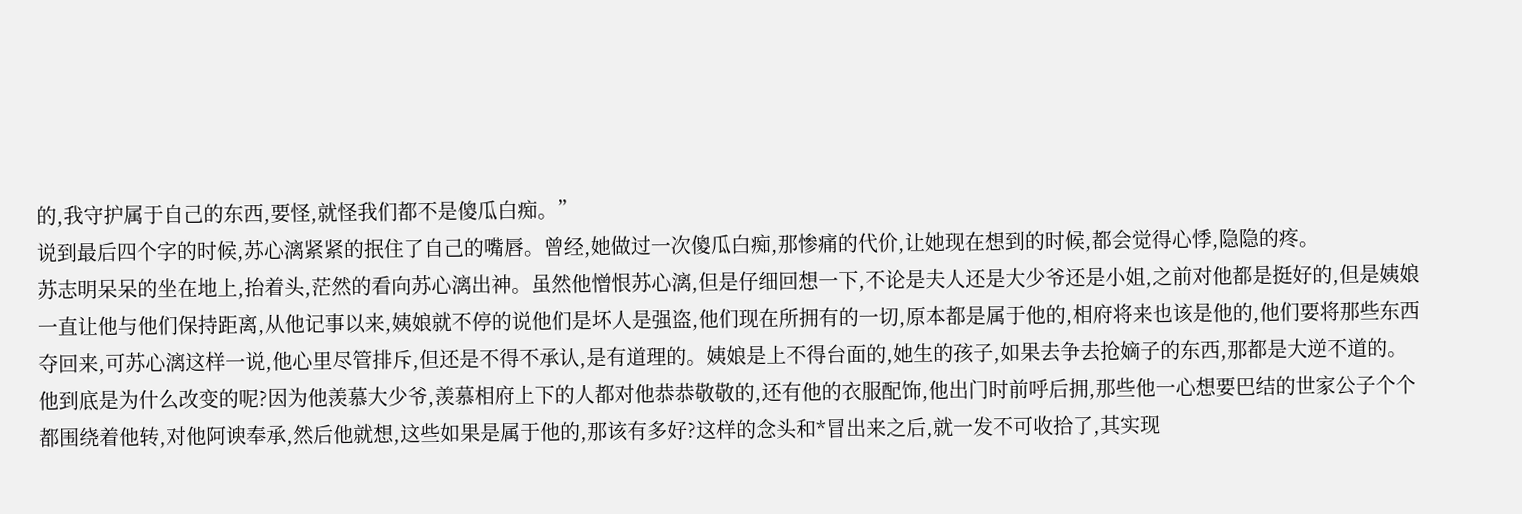的,我守护属于自己的东西,要怪,就怪我们都不是傻瓜白痴。”
说到最后四个字的时候,苏心漓紧紧的抿住了自己的嘴唇。曾经,她做过一次傻瓜白痴,那惨痛的代价,让她现在想到的时候,都会觉得心悸,隐隐的疼。
苏志明呆呆的坐在地上,抬着头,茫然的看向苏心漓出神。虽然他憎恨苏心漓,但是仔细回想一下,不论是夫人还是大少爷还是小姐,之前对他都是挺好的,但是姨娘一直让他与他们保持距离,从他记事以来,姨娘就不停的说他们是坏人是强盗,他们现在所拥有的一切,原本都是属于他的,相府将来也该是他的,他们要将那些东西夺回来,可苏心漓这样一说,他心里尽管排斥,但还是不得不承认,是有道理的。姨娘是上不得台面的,她生的孩子,如果去争去抢嫡子的东西,那都是大逆不道的。
他到底是为什么改变的呢?因为他羡慕大少爷,羡慕相府上下的人都对他恭恭敬敬的,还有他的衣服配饰,他出门时前呼后拥,那些他一心想要巴结的世家公子个个都围绕着他转,对他阿谀奉承,然后他就想,这些如果是属于他的,那该有多好?这样的念头和*冒出来之后,就一发不可收拾了,其实现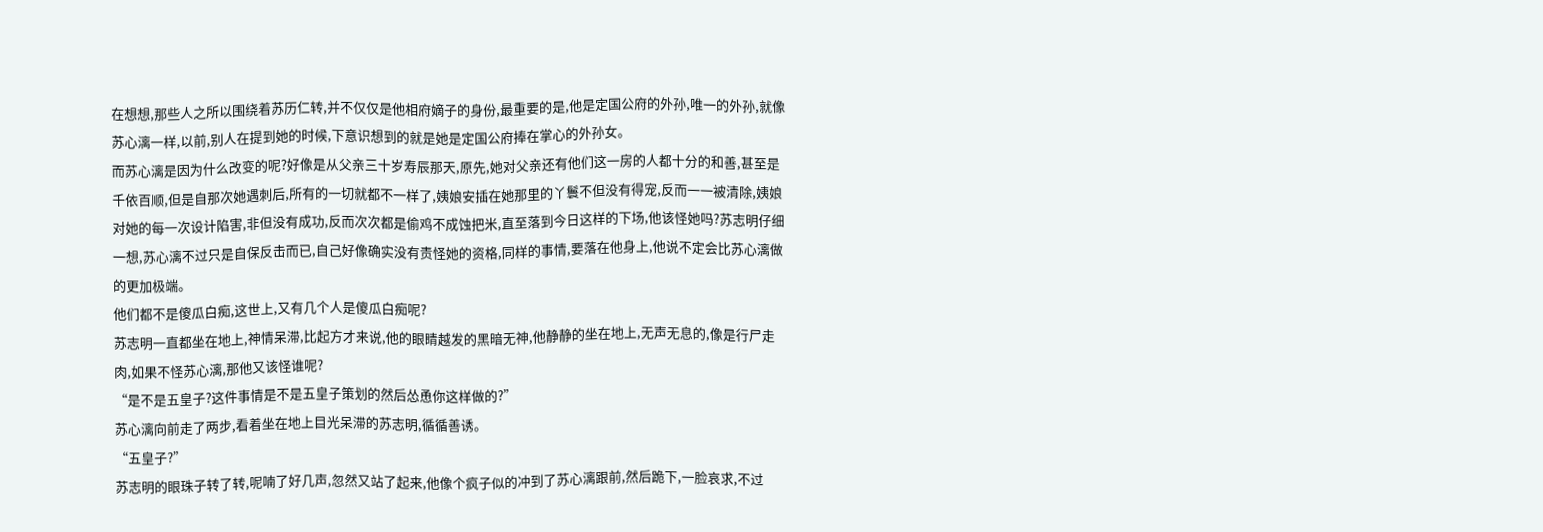在想想,那些人之所以围绕着苏历仁转,并不仅仅是他相府嫡子的身份,最重要的是,他是定国公府的外孙,唯一的外孙,就像苏心漓一样,以前,别人在提到她的时候,下意识想到的就是她是定国公府捧在掌心的外孙女。
而苏心漓是因为什么改变的呢?好像是从父亲三十岁寿辰那天,原先,她对父亲还有他们这一房的人都十分的和善,甚至是千依百顺,但是自那次她遇刺后,所有的一切就都不一样了,姨娘安插在她那里的丫鬟不但没有得宠,反而一一被清除,姨娘对她的每一次设计陷害,非但没有成功,反而次次都是偷鸡不成蚀把米,直至落到今日这样的下场,他该怪她吗?苏志明仔细一想,苏心漓不过只是自保反击而已,自己好像确实没有责怪她的资格,同样的事情,要落在他身上,他说不定会比苏心漓做的更加极端。
他们都不是傻瓜白痴,这世上,又有几个人是傻瓜白痴呢?
苏志明一直都坐在地上,神情呆滞,比起方才来说,他的眼睛越发的黑暗无神,他静静的坐在地上,无声无息的,像是行尸走肉,如果不怪苏心漓,那他又该怪谁呢?
“是不是五皇子?这件事情是不是五皇子策划的然后怂恿你这样做的?”
苏心漓向前走了两步,看着坐在地上目光呆滞的苏志明,循循善诱。
“五皇子?”
苏志明的眼珠子转了转,呢喃了好几声,忽然又站了起来,他像个疯子似的冲到了苏心漓跟前,然后跪下,一脸哀求,不过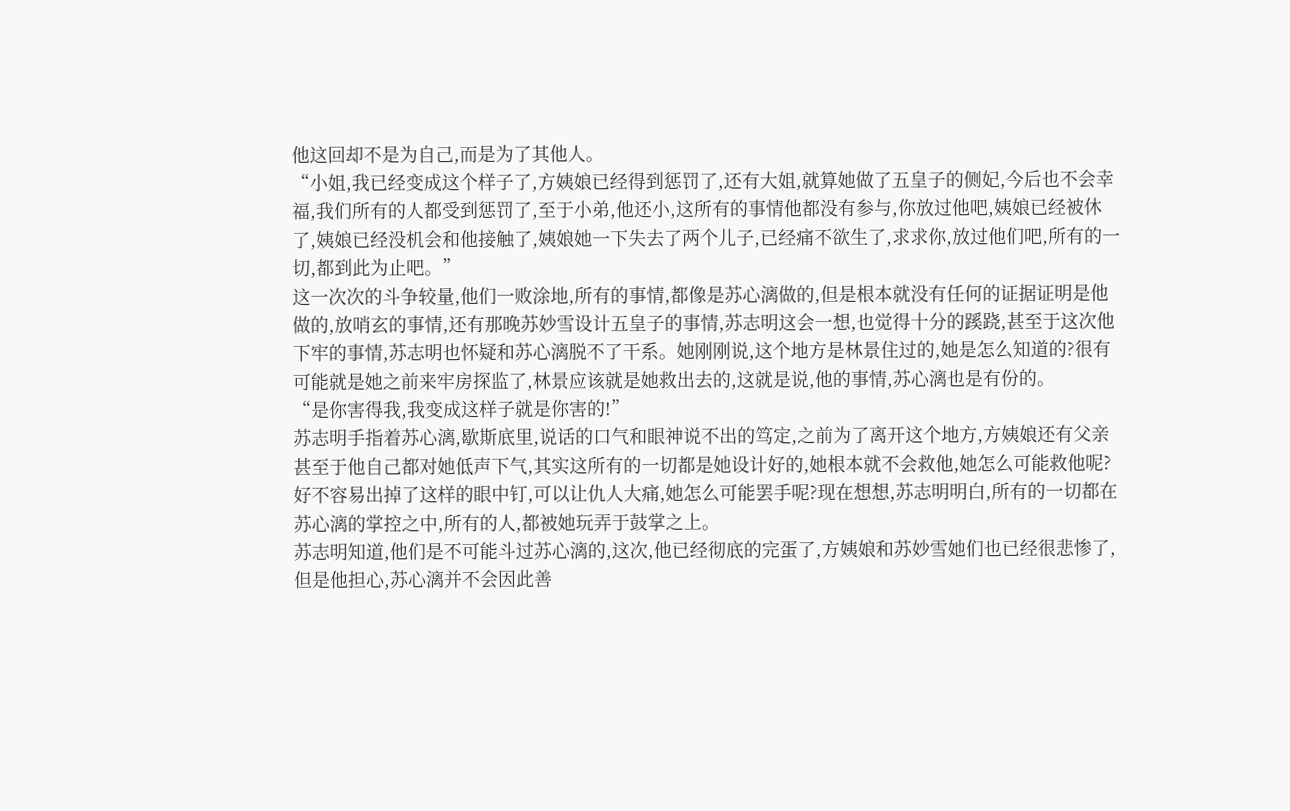他这回却不是为自己,而是为了其他人。
“小姐,我已经变成这个样子了,方姨娘已经得到惩罚了,还有大姐,就算她做了五皇子的侧妃,今后也不会幸福,我们所有的人都受到惩罚了,至于小弟,他还小,这所有的事情他都没有参与,你放过他吧,姨娘已经被休了,姨娘已经没机会和他接触了,姨娘她一下失去了两个儿子,已经痛不欲生了,求求你,放过他们吧,所有的一切,都到此为止吧。”
这一次次的斗争较量,他们一败涂地,所有的事情,都像是苏心漓做的,但是根本就没有任何的证据证明是他做的,放哨玄的事情,还有那晚苏妙雪设计五皇子的事情,苏志明这会一想,也觉得十分的蹊跷,甚至于这次他下牢的事情,苏志明也怀疑和苏心漓脱不了干系。她刚刚说,这个地方是林景住过的,她是怎么知道的?很有可能就是她之前来牢房探监了,林景应该就是她救出去的,这就是说,他的事情,苏心漓也是有份的。
“是你害得我,我变成这样子就是你害的!”
苏志明手指着苏心漓,歇斯底里,说话的口气和眼神说不出的笃定,之前为了离开这个地方,方姨娘还有父亲甚至于他自己都对她低声下气,其实这所有的一切都是她设计好的,她根本就不会救他,她怎么可能救他呢?好不容易出掉了这样的眼中钉,可以让仇人大痛,她怎么可能罢手呢?现在想想,苏志明明白,所有的一切都在苏心漓的掌控之中,所有的人,都被她玩弄于鼓掌之上。
苏志明知道,他们是不可能斗过苏心漓的,这次,他已经彻底的完蛋了,方姨娘和苏妙雪她们也已经很悲惨了,但是他担心,苏心漓并不会因此善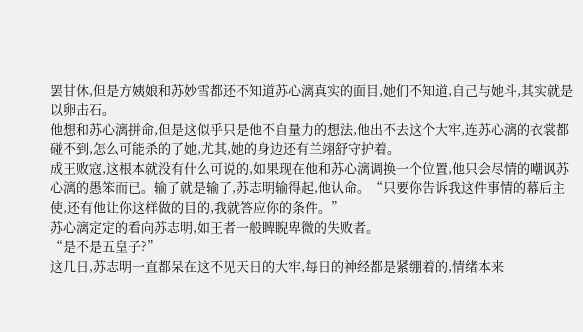罢甘休,但是方姨娘和苏妙雪都还不知道苏心漓真实的面目,她们不知道,自己与她斗,其实就是以卵击石。
他想和苏心漓拼命,但是这似乎只是他不自量力的想法,他出不去这个大牢,连苏心漓的衣裳都碰不到,怎么可能杀的了她,尤其,她的身边还有兰翊舒守护着。
成王败寇,这根本就没有什么可说的,如果现在他和苏心漓调换一个位置,他只会尽情的嘲讽苏心漓的愚笨而已。输了就是输了,苏志明输得起,他认命。“只要你告诉我这件事情的幕后主使,还有他让你这样做的目的,我就答应你的条件。”
苏心漓定定的看向苏志明,如王者一般睥睨卑微的失败者。
“是不是五皇子?”
这几日,苏志明一直都呆在这不见天日的大牢,每日的神经都是紧绷着的,情绪本来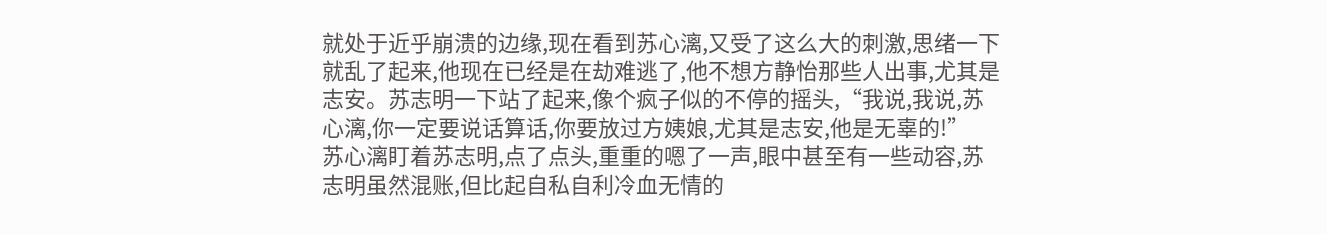就处于近乎崩溃的边缘,现在看到苏心漓,又受了这么大的刺激,思绪一下就乱了起来,他现在已经是在劫难逃了,他不想方静怡那些人出事,尤其是志安。苏志明一下站了起来,像个疯子似的不停的摇头,“我说,我说,苏心漓,你一定要说话算话,你要放过方姨娘,尤其是志安,他是无辜的!”
苏心漓盯着苏志明,点了点头,重重的嗯了一声,眼中甚至有一些动容,苏志明虽然混账,但比起自私自利冷血无情的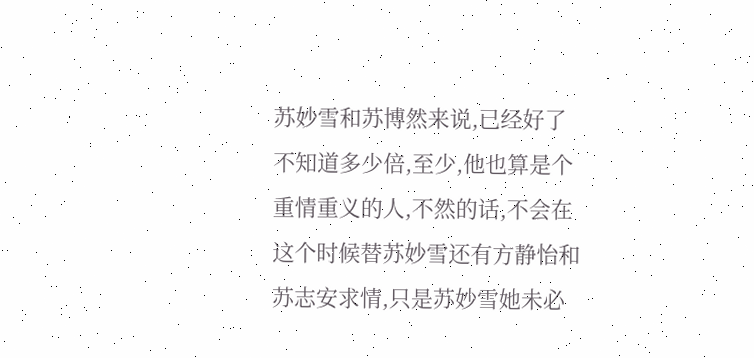苏妙雪和苏博然来说,已经好了不知道多少倍,至少,他也算是个重情重义的人,不然的话,不会在这个时候替苏妙雪还有方静怡和苏志安求情,只是苏妙雪她未必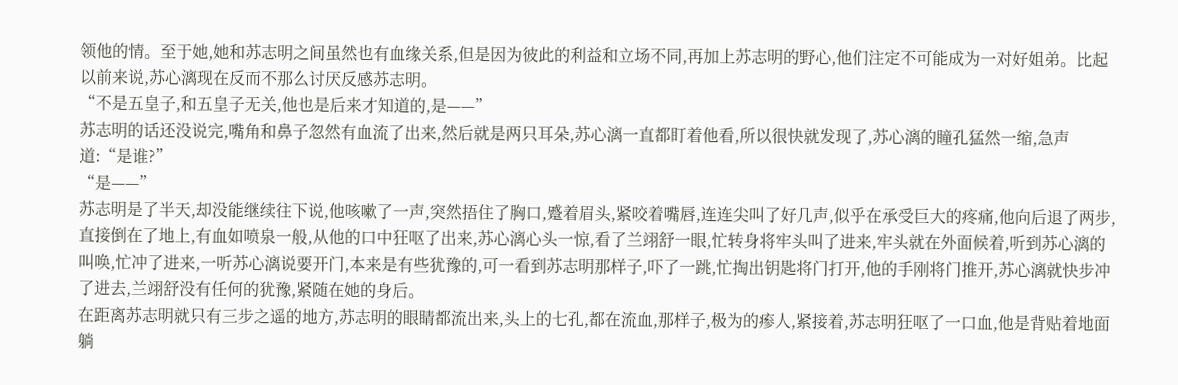领他的情。至于她,她和苏志明之间虽然也有血缘关系,但是因为彼此的利益和立场不同,再加上苏志明的野心,他们注定不可能成为一对好姐弟。比起以前来说,苏心漓现在反而不那么讨厌反感苏志明。
“不是五皇子,和五皇子无关,他也是后来才知道的,是——”
苏志明的话还没说完,嘴角和鼻子忽然有血流了出来,然后就是两只耳朵,苏心漓一直都盯着他看,所以很快就发现了,苏心漓的瞳孔猛然一缩,急声道:“是谁?”
“是——”
苏志明是了半天,却没能继续往下说,他咳嗽了一声,突然捂住了胸口,蹙着眉头,紧咬着嘴唇,连连尖叫了好几声,似乎在承受巨大的疼痛,他向后退了两步,直接倒在了地上,有血如喷泉一般,从他的口中狂呕了出来,苏心漓心头一惊,看了兰翊舒一眼,忙转身将牢头叫了进来,牢头就在外面候着,听到苏心漓的叫唤,忙冲了进来,一听苏心漓说要开门,本来是有些犹豫的,可一看到苏志明那样子,吓了一跳,忙掏出钥匙将门打开,他的手刚将门推开,苏心漓就快步冲了进去,兰翊舒没有任何的犹豫,紧随在她的身后。
在距离苏志明就只有三步之遥的地方,苏志明的眼睛都流出来,头上的七孔,都在流血,那样子,极为的瘆人,紧接着,苏志明狂呕了一口血,他是背贴着地面躺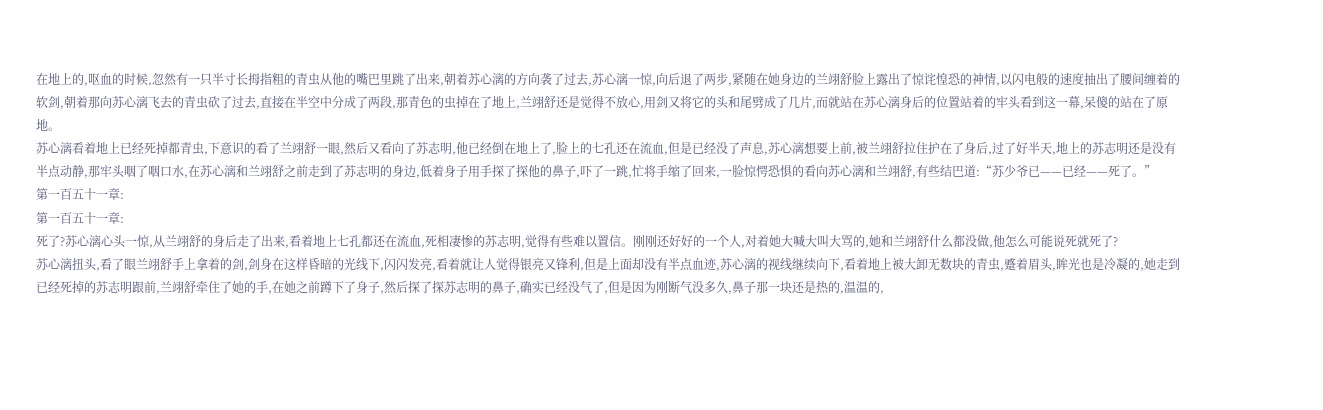在地上的,呕血的时候,忽然有一只半寸长拇指粗的青虫从他的嘴巴里跳了出来,朝着苏心漓的方向袭了过去,苏心漓一惊,向后退了两步,紧随在她身边的兰翊舒脸上露出了惊诧惶恐的神情,以闪电般的速度抽出了腰间缠着的软剑,朝着那向苏心漓飞去的青虫砍了过去,直接在半空中分成了两段,那青色的虫掉在了地上,兰翊舒还是觉得不放心,用剑又将它的头和尾劈成了几片,而就站在苏心漓身后的位置站着的牢头看到这一幕,呆傻的站在了原地。
苏心漓看着地上已经死掉都青虫,下意识的看了兰翊舒一眼,然后又看向了苏志明,他已经倒在地上了,脸上的七孔还在流血,但是已经没了声息,苏心漓想要上前,被兰翊舒拉住护在了身后,过了好半天,地上的苏志明还是没有半点动静,那牢头咽了咽口水,在苏心漓和兰翊舒之前走到了苏志明的身边,低着身子用手探了探他的鼻子,吓了一跳,忙将手缩了回来,一脸惊愕恐惧的看向苏心漓和兰翊舒,有些结巴道:“苏少爷已——已经——死了。”
第一百五十一章:
第一百五十一章:
死了?苏心漓心头一惊,从兰翊舒的身后走了出来,看着地上七孔都还在流血,死相凄惨的苏志明,觉得有些难以置信。刚刚还好好的一个人,对着她大喊大叫大骂的,她和兰翊舒什么都没做,他怎么可能说死就死了?
苏心漓扭头,看了眼兰翊舒手上拿着的剑,剑身在这样昏暗的光线下,闪闪发亮,看着就让人觉得银亮又锋利,但是上面却没有半点血迹,苏心漓的视线继续向下,看着地上被大卸无数块的青虫,蹙着眉头,眸光也是冷凝的,她走到已经死掉的苏志明跟前,兰翊舒牵住了她的手,在她之前蹲下了身子,然后探了探苏志明的鼻子,确实已经没气了,但是因为刚断气没多久,鼻子那一块还是热的,温温的,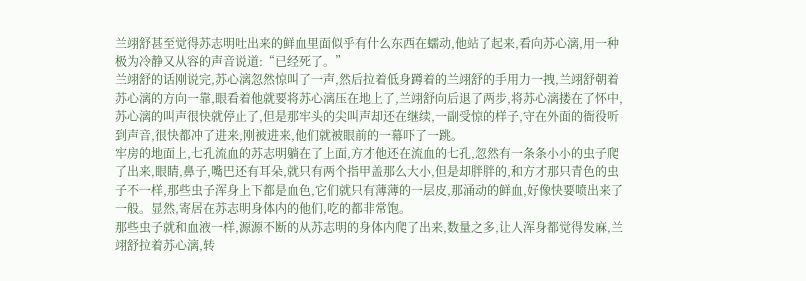兰翊舒甚至觉得苏志明吐出来的鲜血里面似乎有什么东西在蠕动,他站了起来,看向苏心漓,用一种极为冷静又从容的声音说道:“已经死了。”
兰翊舒的话刚说完,苏心漓忽然惊叫了一声,然后拉着低身蹲着的兰翊舒的手用力一拽,兰翊舒朝着苏心漓的方向一靠,眼看着他就要将苏心漓压在地上了,兰翊舒向后退了两步,将苏心漓搂在了怀中,苏心漓的叫声很快就停止了,但是那牢头的尖叫声却还在继续,一副受惊的样子,守在外面的衙役听到声音,很快都冲了进来,刚被进来,他们就被眼前的一幕吓了一跳。
牢房的地面上,七孔流血的苏志明躺在了上面,方才他还在流血的七孔,忽然有一条条小小的虫子爬了出来,眼睛,鼻子,嘴巴还有耳朵,就只有两个指甲盖那么大小,但是却胖胖的,和方才那只青色的虫子不一样,那些虫子浑身上下都是血色,它们就只有薄薄的一层皮,那涌动的鲜血,好像快要喷出来了一般。显然,寄居在苏志明身体内的他们,吃的都非常饱。
那些虫子就和血液一样,源源不断的从苏志明的身体内爬了出来,数量之多,让人浑身都觉得发麻,兰翊舒拉着苏心漓,转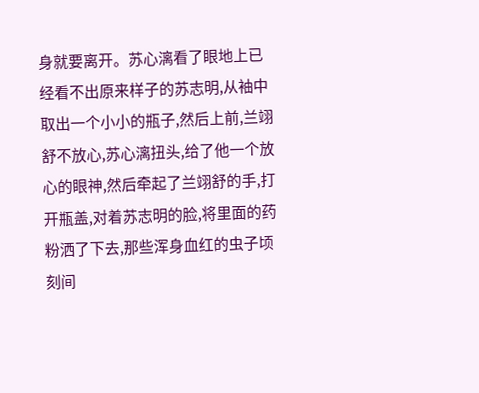身就要离开。苏心漓看了眼地上已经看不出原来样子的苏志明,从袖中取出一个小小的瓶子,然后上前,兰翊舒不放心,苏心漓扭头,给了他一个放心的眼神,然后牵起了兰翊舒的手,打开瓶盖,对着苏志明的脸,将里面的药粉洒了下去,那些浑身血红的虫子顷刻间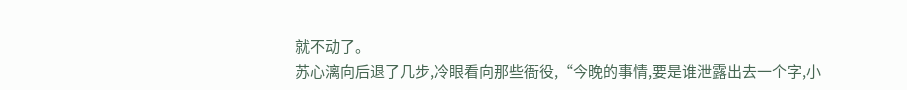就不动了。
苏心漓向后退了几步,冷眼看向那些衙役,“今晚的事情,要是谁泄露出去一个字,小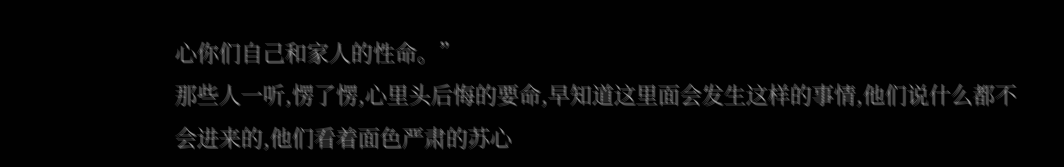心你们自己和家人的性命。”
那些人一听,愣了愣,心里头后悔的要命,早知道这里面会发生这样的事情,他们说什么都不会进来的,他们看着面色严肃的苏心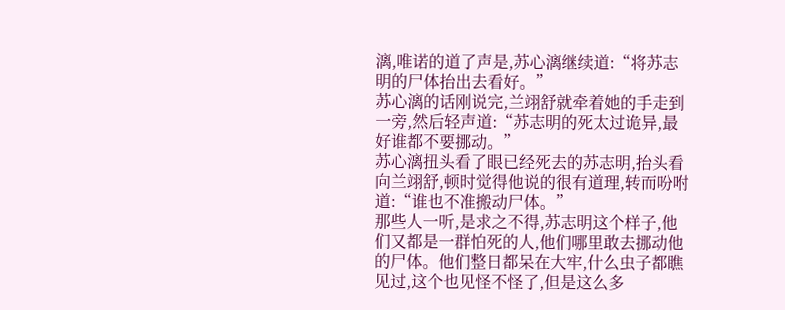漓,唯诺的道了声是,苏心漓继续道:“将苏志明的尸体抬出去看好。”
苏心漓的话刚说完,兰翊舒就牵着她的手走到一旁,然后轻声道:“苏志明的死太过诡异,最好谁都不要挪动。”
苏心漓扭头看了眼已经死去的苏志明,抬头看向兰翊舒,顿时觉得他说的很有道理,转而吩咐道:“谁也不准搬动尸体。”
那些人一听,是求之不得,苏志明这个样子,他们又都是一群怕死的人,他们哪里敢去挪动他的尸体。他们整日都呆在大牢,什么虫子都瞧见过,这个也见怪不怪了,但是这么多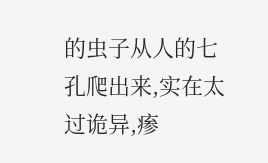的虫子从人的七孔爬出来,实在太过诡异,瘆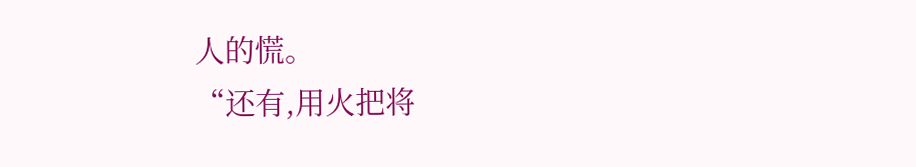人的慌。
“还有,用火把将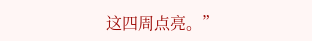这四周点亮。”